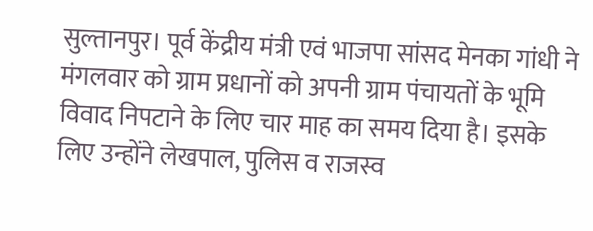सुल्तानपुर। पूर्व केंद्रीय मंत्री एवं भाजपा सांसद मेनका गांधी ने मंगलवार को ग्राम प्रधानों को अपनी ग्राम पंचायतों के भूमि विवाद निपटाने के लिए चार माह का समय दिया है। इसके लिए उन्होंने लेखपाल, पुलिस व राजस्व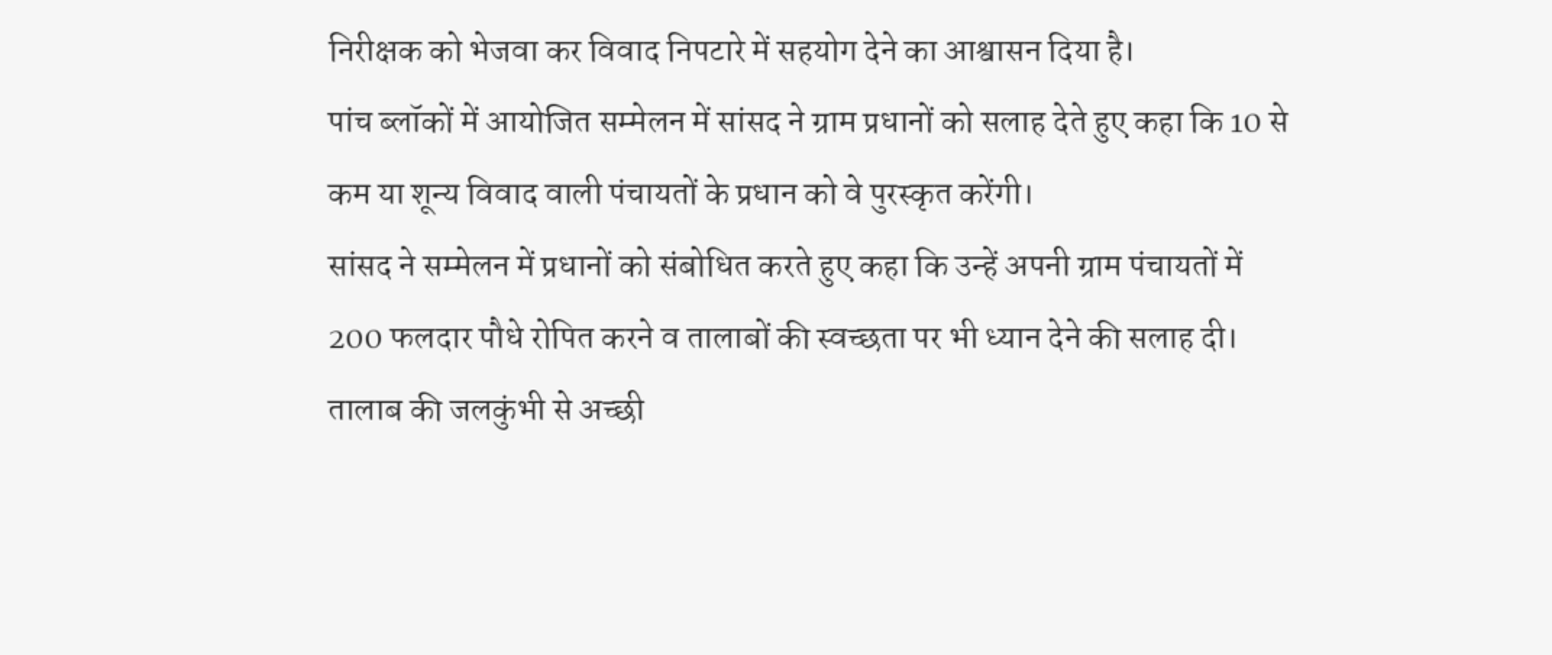निरीक्षक को भेजवा कर विवाद निपटारे में सहयोग देने का आश्वासन दिया है।
पांच ब्लॉकों में आयोजित सम्मेलन में सांसद ने ग्राम प्रधानों को सलाह देते हुए कहा कि 10 से कम या शून्य विवाद वाली पंचायतों के प्रधान को वे पुरस्कृत करेंगी।
सांसद ने सम्मेलन में प्रधानों को संबोधित करते हुए कहा कि उन्हें अपनी ग्राम पंचायतों में 200 फलदार पौधे रोपित करने व तालाबों की स्वच्छता पर भी ध्यान देने की सलाह दी। तालाब की जलकुंभी से अच्छी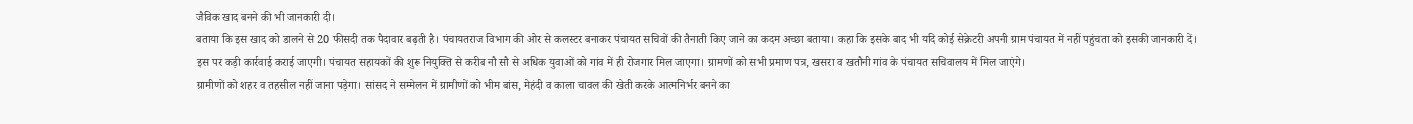जैविक खाद बनने की भी जानकारी दी।
बताया कि इस खाद को डालने से 20 फीसदी तक पैदावार बढ़ती है। पंचायतराज विभाग की ओर से कलस्टर बनाकर पंचायत सचिवों की तैनाती किए जाने का कदम अच्छा बताया। कहा कि इसके बाद भी यदि कोई सेक्रेटरी अपनी ग्राम पंचायत में नहीं पहुंचता को इसकी जानकारी दें।
इस पर कड़ी कार्रवाई कराई जाएगी। पंचायत सहायकों की शुरू नियुक्ति से करीब नौ सौ से अधिक युवाओं को गांव में ही रोजगार मिल जाएगा। ग्रामणों को सभी प्रमाण पत्र, खसरा व खतौनी गांव के पंचायत सचिवालय में मिल जाएंगे।
ग्रामीणों को शहर व तहसील नहीं जाना पड़ेगा। सांसद ने सम्मेलन में ग्रामीणों को भीम बांस, मेहंदी व काला चावल की खेती करके आत्मनिर्भर बनने का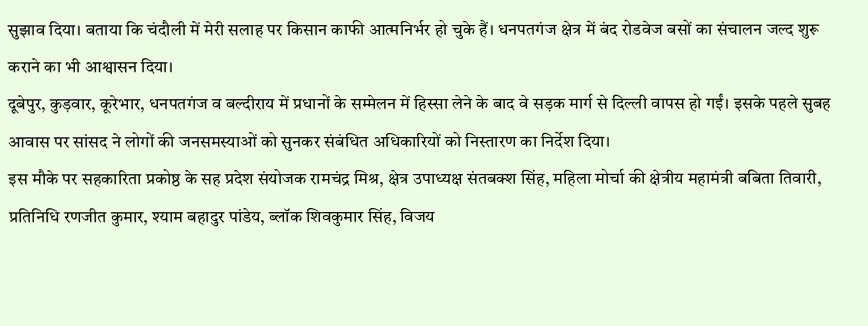सुझाव दिया। बताया कि चंदौली में मेरी सलाह पर किसान काफी आत्मनिर्भर हो चुके हैं। धनपतगंज क्षेत्र में बंद रोडवेज बसों का संचालन जल्द शुरू कराने का भी आश्वासन दिया।
दूबेपुर, कुड़वार, कूरेभार, धनपतगंज व बल्दीराय में प्रधानों के सम्मेलन में हिस्सा लेने के बाद वे सड़क मार्ग से दिल्ली वापस हो गईं। इसके पहले सुबह आवास पर सांसद ने लोगों की जनसमस्याओं को सुनकर संबंधित अधिकारियों को निस्तारण का निर्देश दिया।
इस मौके पर सहकारिता प्रकोष्ठ के सह प्रदेश संयोजक रामचंद्र मिश्र, क्षेत्र उपाध्यक्ष संतबक्श सिंह, महिला मोर्चा की क्षेत्रीय महामंत्री बबिता तिवारी, प्रतिनिधि रणजीत कुमार, श्याम बहादुर पांडेय, ब्लॉक शिवकुमार सिंह, विजय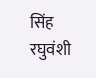सिंह रघुवंशी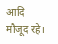आदि मौजूद रहे।